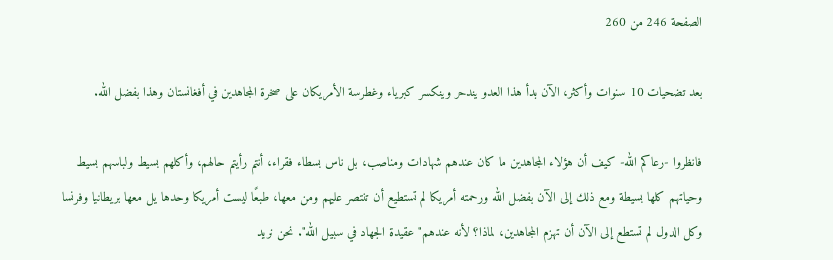الصفحة 246 من 260

بعد تضحيات 10 سنوات وأكثر، الآن بدأ هذا العدو يندحر وينكسر كبرياء وغطرسة الأمريكان على صخرة المجاهدين في أفغانستان وهذا بفضل الله.

فانظروا -رعاكم الله- كيف أن هؤلاء المجاهدين ما كان عندهم شهادات ومناصب، بل ناس بسطاء فقراء، أنتم رأيتم حالهم، وأكلهم بسيط ولباسهم بسيط وحياتهم كلها بسيطة ومع ذلك إلى الآن بفضل الله ورحمته أمريكا لم تستطيع أن تنتصر عليهم ومن معها، طبعًا ليست أمريكا وحدها يل معها بريطانيا وفرنسا وكل الدول لم تستطع إلى الآن أن تهزم المجاهدين، لماذا؟ لأنه عندهم"عقيدة الجهاد في سبيل الله". نحن نريد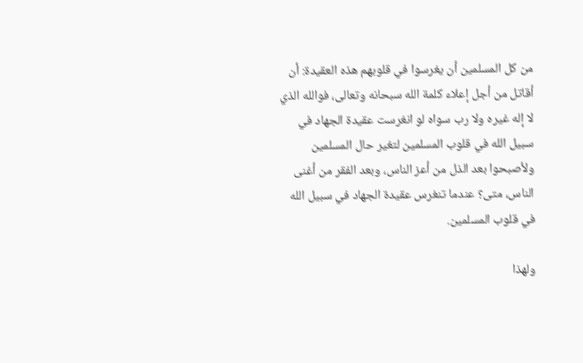من كل المسلمين أن يغرسوا في قلوبهم هذه العقيدة: أن أقاتل من أجل إعلاء كلمة الله سبحانه وتعالى، فوالله الذي لا إله غيره ولا رب سواه لو انغرست عقيدة الجهاد في سبيل الله في قلوب المسلمين لتغير حال المسلمين ولأصبحوا بعد الذل من أعز الناس، وبعد الفقر من أغنى الناس، متى؟ عندما تنغرس عقيدة الجهاد في سبيل الله في قلوب المسلمين.

ولهذا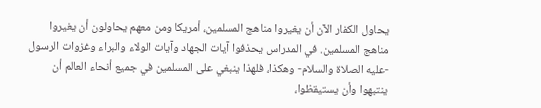يحاول الكفار الآن أن يغيروا مناهج المسلمين، أمريكا ومن معهم يحاولون أن يغيروا مناهج المسلمين. في المدراس يحذفوا آيات الجهاد وآيات الولاء والبراء وغزوات الرسول -عليه الصلاة والسلام- وهكذا، فلهذا ينبغي على المسلمين في جميع أنحاء العالم أن ينتبهوا وأن يستيقظوا،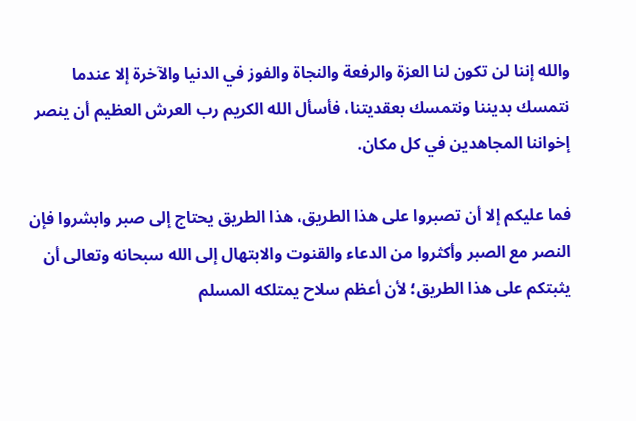والله إننا لن تكون لنا العزة والرفعة والنجاة والفوز في الدنيا والآخرة إلا عندما نتمسك بديننا ونتمسك بعقديتنا، فأسأل الله الكريم رب العرش العظيم أن ينصر إخواننا المجاهدين في كل مكان.

فما عليكم إلا أن تصبروا على هذا الطريق، هذا الطريق يحتاج إلى صبر وابشروا فإن النصر مع الصبر وأكثروا من الدعاء والقنوت والابتهال إلى الله سبحانه وتعالى أن يثبتكم على هذا الطريق؛ لأن أعظم سلاح يمتلكه المسلم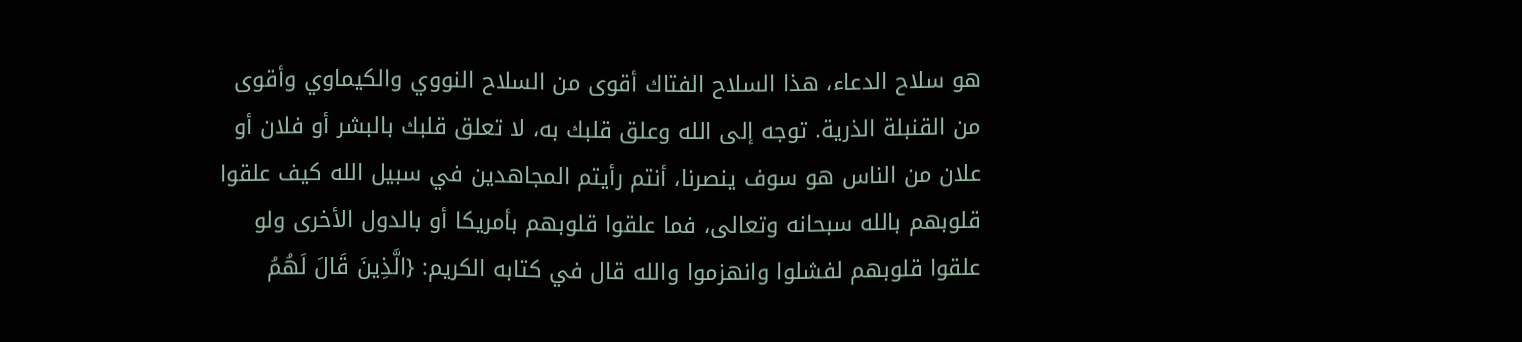هو سلاح الدعاء، هذا السلاح الفتاك أقوى من السلاح النووي والكيماوي وأقوى من القنبلة الذرية. توجه إلى الله وعلق قلبك به، لا تعلق قلبك بالبشر أو فلان أو علان من الناس هو سوف ينصرنا، أنتم رأيتم المجاهدين في سبيل الله كيف علقوا قلوبهم بالله سبحانه وتعالى، فما علقوا قلوبهم بأمريكا أو بالدول الأخرى ولو علقوا قلوبهم لفشلوا وانهزموا والله قال في كتابه الكريم: {الَّذِينَ قَالَ لَهُمُ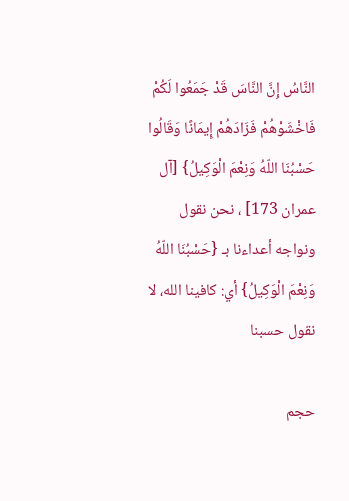النَّاسُ إِنَّ النَّاسَ قَدْ جَمَعُوا لَكُمْ فَاخْشَوْهُمْ فَزَادَهُمْ إِيمَانًا وَقَالُوا حَسْبُنَا اللّهُ وَنِعْمَ الْوَكِيلُ} [آل عمران 173] ، نحن نقول ونواجه أعداءنا بـ {حَسْبُنَا اللّهُ وَنِعْمَ الْوَكِيلُ} أي: كافينا الله، لا نقول حسبنا

حجم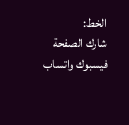الخط:
شارك الصفحة
فيسبوك واتساب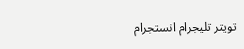تويتر تليجرام انستجرام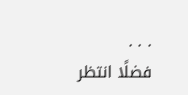. . .
فضلًا انتظر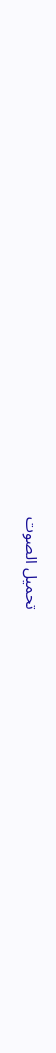تحميل الصوت